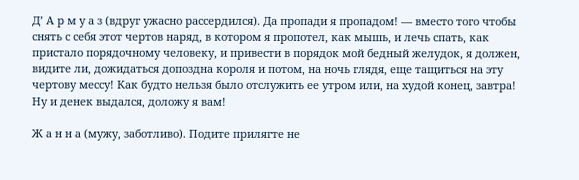Д’ А р м у а з (вдруг ужасно рассердился). Да пропади я пропадом! — вместо того чтобы снять с себя этот чертов наряд, в котором я пропотел, как мышь, и лечь спать, как пристало порядочному человеку, и привести в порядок мой бедный желудок, я должен, видите ли, дожидаться допоздна короля и потом, на ночь глядя, еще тащиться на эту чертову мессу! Как будто нельзя было отслужить ее утром или, на худой конец, завтра! Ну и денек выдался, доложу я вам!

Ж а н н а (мужу, заботливо). Подите прилягте не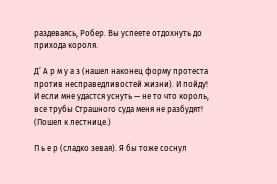раздеваясь, Робер. Вы успеете отдохнуть до прихода короля.

Д’ А р м у а з (нашел наконец форму протеста против несправедливостей жизни). И пойду! И если мне удастся уснуть — не то что король, все трубы Страшного суда меня не разбудят! (Пошел к лестнице.)

П ь е р (сладко зевая). Я бы тоже соснул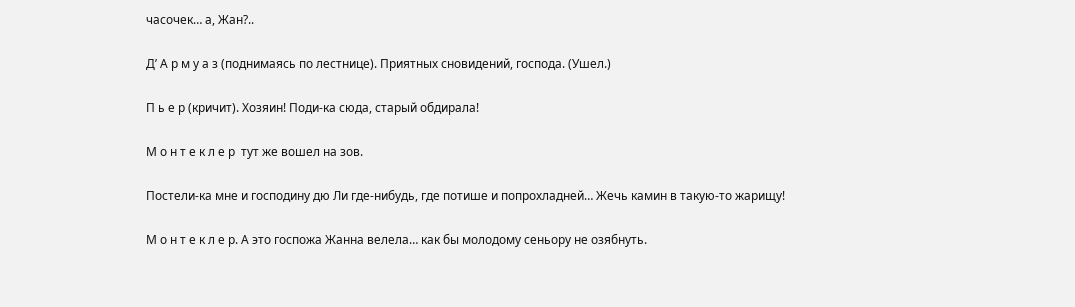часочек… а, Жан?..

Д’ А р м у а з (поднимаясь по лестнице). Приятных сновидений, господа. (Ушел.)

П ь е р (кричит). Хозяин! Поди-ка сюда, старый обдирала!

М о н т е к л е р  тут же вошел на зов.

Постели-ка мне и господину дю Ли где-нибудь, где потише и попрохладней… Жечь камин в такую-то жарищу!

М о н т е к л е р. А это госпожа Жанна велела… как бы молодому сеньору не озябнуть.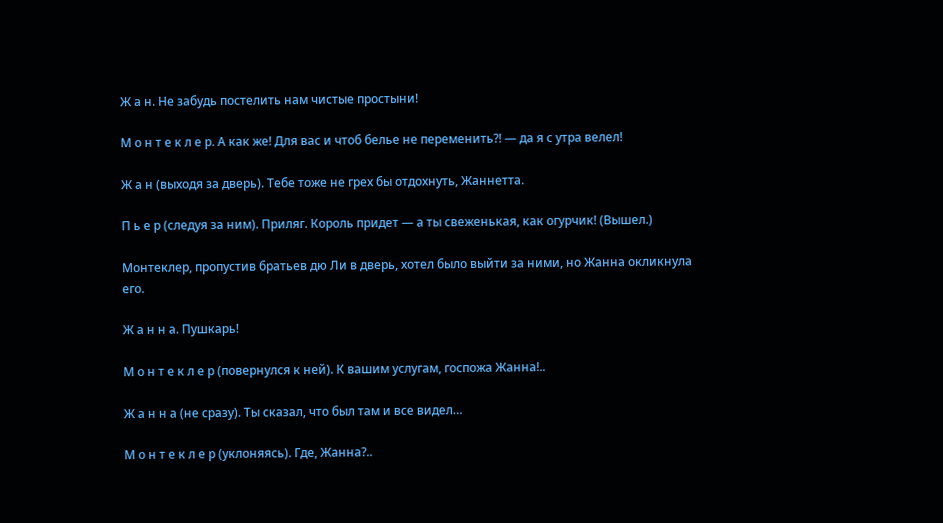Ж а н. Не забудь постелить нам чистые простыни!

М о н т е к л е р. А как же! Для вас и чтоб белье не переменить?! — да я с утра велел!

Ж а н (выходя за дверь). Тебе тоже не грех бы отдохнуть, Жаннетта.

П ь е р (следуя за ним). Приляг. Король придет — а ты свеженькая, как огурчик! (Вышел.)

Монтеклер, пропустив братьев дю Ли в дверь, хотел было выйти за ними, но Жанна окликнула его.

Ж а н н а. Пушкарь!

М о н т е к л е р (повернулся к ней). К вашим услугам, госпожа Жанна!..

Ж а н н а (не сразу). Ты сказал, что был там и все видел…

М о н т е к л е р (уклоняясь). Где, Жанна?..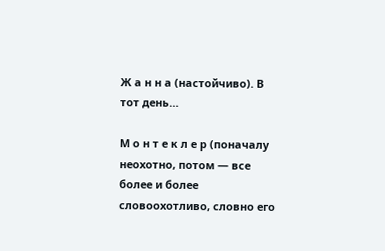Ж а н н а (настойчиво). В тот день…

М о н т е к л е р (поначалу неохотно, потом — все более и более словоохотливо, словно его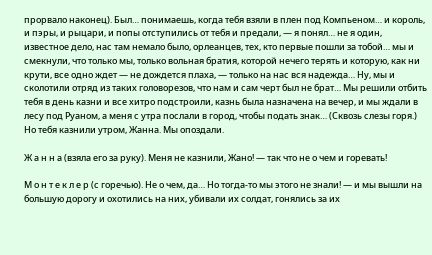прорвало наконец). Был… понимаешь, когда тебя взяли в плен под Компьеном… и король, и пэры, и рыцари, и попы отступились от тебя и предали, — я понял… не я один, известное дело, нас там немало было, орлеанцев, тех, кто первые пошли за тобой… мы и смекнули, что только мы, только вольная братия, которой нечего терять и которую, как ни крути, все одно ждет — не дождется плаха, — только на нас вся надежда… Ну, мы и сколотили отряд из таких головорезов, что нам и сам черт был не брат… Мы решили отбить тебя в день казни и все хитро подстроили, казнь была назначена на вечер, и мы ждали в лесу под Руаном, а меня с утра послали в город, чтобы подать знак… (Сквозь слезы горя.) Но тебя казнили утром, Жанна. Мы опоздали.

Ж а н н а (взяла его за руку). Меня не казнили, Жано! — так что не о чем и горевать!

М о н т е к л е р (с горечью). Не о чем, да… Но тогда-то мы этого не знали! — и мы вышли на большую дорогу и охотились на них, убивали их солдат, гонялись за их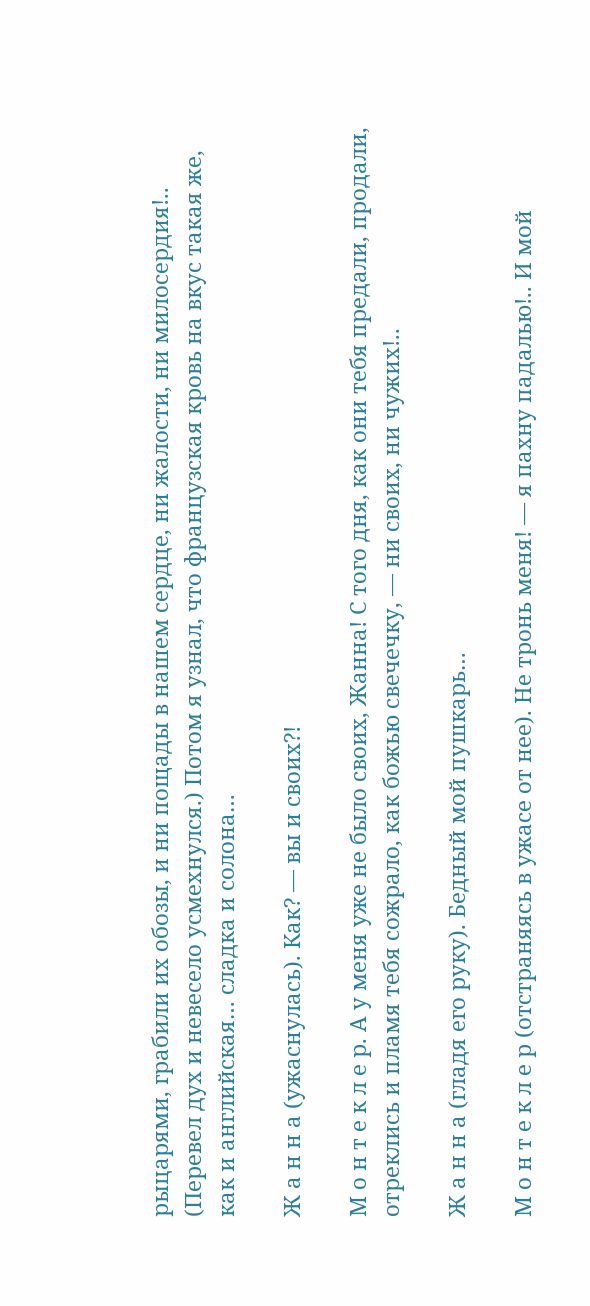рыцарями, грабили их обозы, и ни пощады в нашем сердце, ни жалости, ни милосердия!.. (Перевел дух и невесело усмехнулся.) Потом я узнал, что французская кровь на вкус такая же, как и английская… сладка и солона…

Ж а н н а (ужаснулась). Как? — вы и своих?!

М о н т е к л е р. А у меня уже не было своих, Жанна! С того дня, как они тебя предали, продали, отреклись и пламя тебя сожрало, как божью свечечку, — ни своих, ни чужих!..

Ж а н н а (гладя его руку). Бедный мой пушкарь…

М о н т е к л е р (отстраняясь в ужасе от нее). Не тронь меня! — я пахну падалью!.. И мой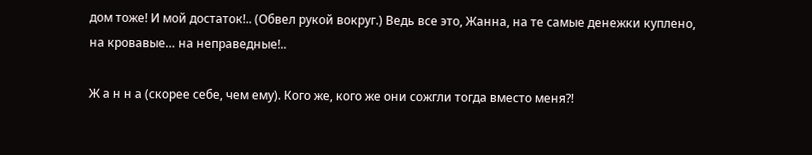дом тоже! И мой достаток!.. (Обвел рукой вокруг.) Ведь все это, Жанна, на те самые денежки куплено, на кровавые… на неправедные!..

Ж а н н а (скорее себе, чем ему). Кого же, кого же они сожгли тогда вместо меня?!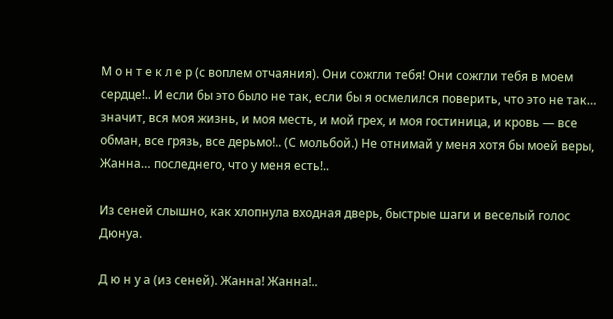М о н т е к л е р (с воплем отчаяния). Они сожгли тебя! Они сожгли тебя в моем сердце!.. И если бы это было не так, если бы я осмелился поверить, что это не так… значит, вся моя жизнь, и моя месть, и мой грех, и моя гостиница, и кровь — все обман, все грязь, все дерьмо!.. (С мольбой.) Не отнимай у меня хотя бы моей веры, Жанна… последнего, что у меня есть!..

Из сеней слышно, как хлопнула входная дверь, быстрые шаги и веселый голос Дюнуа.

Д ю н у а (из сеней). Жанна! Жанна!..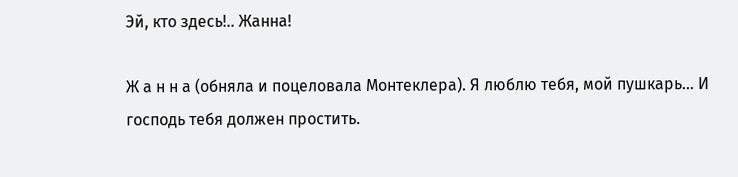Эй, кто здесь!.. Жанна!

Ж а н н а (обняла и поцеловала Монтеклера). Я люблю тебя, мой пушкарь… И господь тебя должен простить.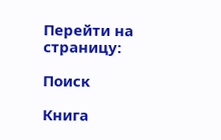Перейти на страницу:

Поиск

Книга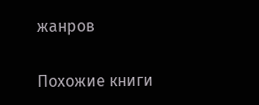жанров

Похожие книги